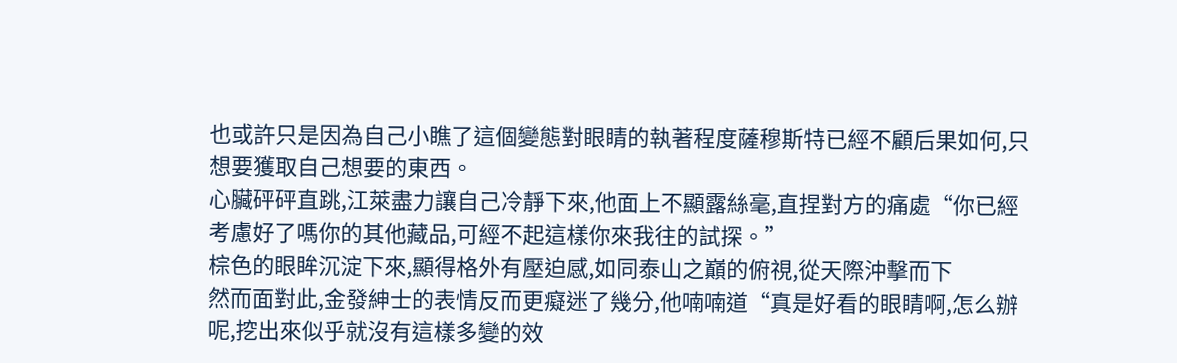也或許只是因為自己小瞧了這個變態對眼睛的執著程度薩穆斯特已經不顧后果如何,只想要獲取自己想要的東西。
心臟砰砰直跳,江萊盡力讓自己冷靜下來,他面上不顯露絲毫,直捏對方的痛處“你已經考慮好了嗎你的其他藏品,可經不起這樣你來我往的試探。”
棕色的眼眸沉淀下來,顯得格外有壓迫感,如同泰山之巔的俯視,從天際沖擊而下
然而面對此,金發紳士的表情反而更癡迷了幾分,他喃喃道“真是好看的眼睛啊,怎么辦呢,挖出來似乎就沒有這樣多變的效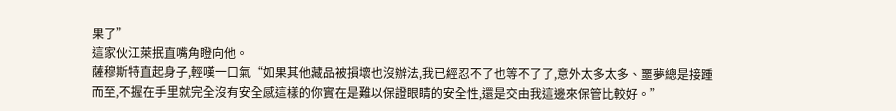果了”
這家伙江萊抿直嘴角瞪向他。
薩穆斯特直起身子,輕嘆一口氣“如果其他藏品被損壞也沒辦法,我已經忍不了也等不了了,意外太多太多、噩夢總是接踵而至,不握在手里就完全沒有安全感這樣的你實在是難以保證眼睛的安全性,還是交由我這邊來保管比較好。”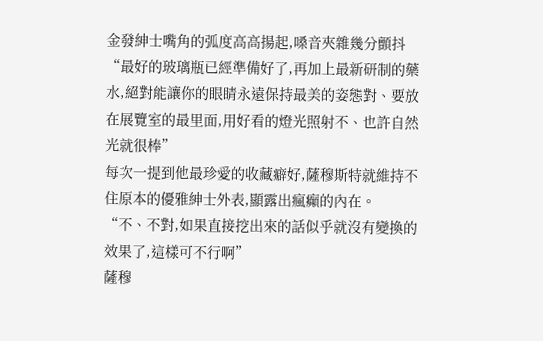金發紳士嘴角的弧度高高揚起,嗓音夾雜幾分顫抖“最好的玻璃瓶已經準備好了,再加上最新研制的藥水,絕對能讓你的眼睛永遠保持最美的姿態對、要放在展覽室的最里面,用好看的燈光照射不、也許自然光就很棒”
每次一提到他最珍愛的收藏癖好,薩穆斯特就維持不住原本的優雅紳士外表,顯露出瘋癲的內在。
“不、不對,如果直接挖出來的話似乎就沒有變換的效果了,這樣可不行啊”
薩穆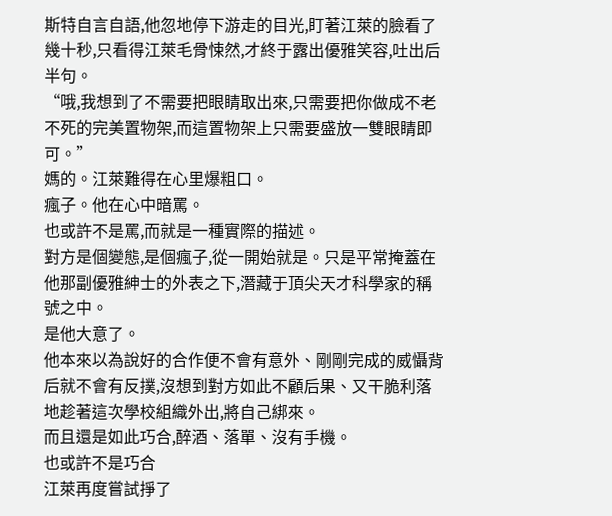斯特自言自語,他忽地停下游走的目光,盯著江萊的臉看了幾十秒,只看得江萊毛骨悚然,才終于露出優雅笑容,吐出后半句。
“哦,我想到了不需要把眼睛取出來,只需要把你做成不老不死的完美置物架,而這置物架上只需要盛放一雙眼睛即可。”
媽的。江萊難得在心里爆粗口。
瘋子。他在心中暗罵。
也或許不是罵,而就是一種實際的描述。
對方是個變態,是個瘋子,從一開始就是。只是平常掩蓋在他那副優雅紳士的外表之下,潛藏于頂尖天才科學家的稱號之中。
是他大意了。
他本來以為說好的合作便不會有意外、剛剛完成的威懾背后就不會有反撲,沒想到對方如此不顧后果、又干脆利落地趁著這次學校組織外出,將自己綁來。
而且還是如此巧合,醉酒、落單、沒有手機。
也或許不是巧合
江萊再度嘗試掙了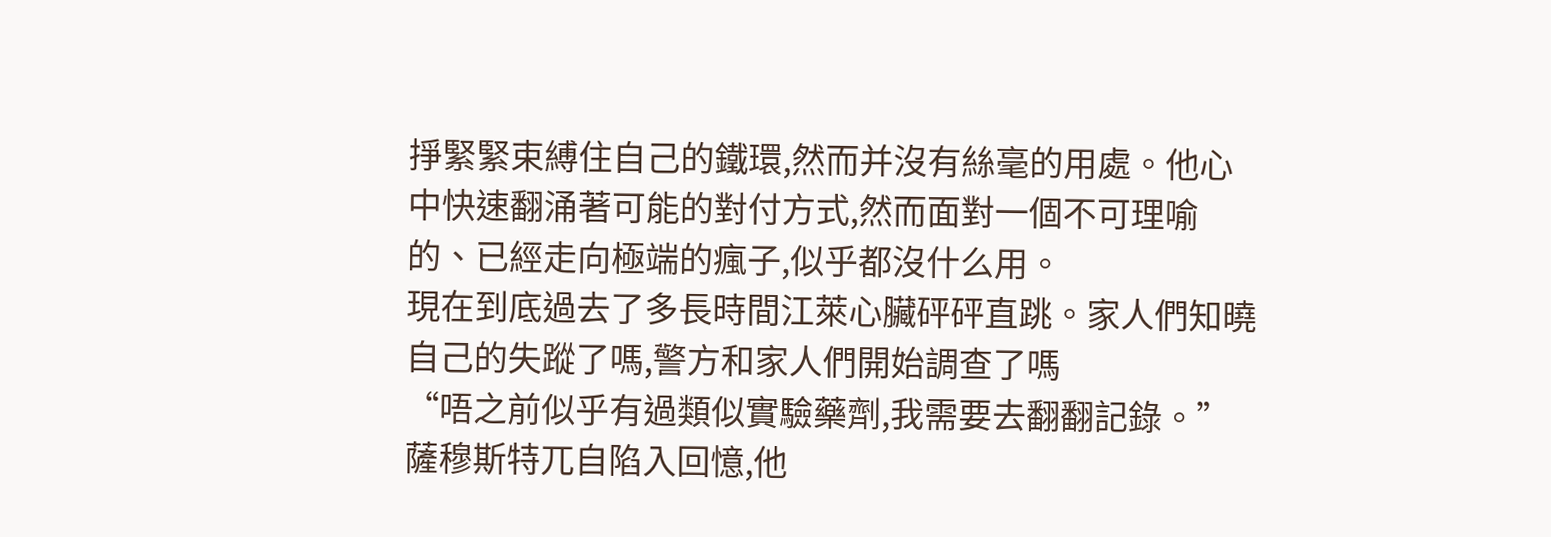掙緊緊束縛住自己的鐵環,然而并沒有絲毫的用處。他心中快速翻涌著可能的對付方式,然而面對一個不可理喻的、已經走向極端的瘋子,似乎都沒什么用。
現在到底過去了多長時間江萊心臟砰砰直跳。家人們知曉自己的失蹤了嗎,警方和家人們開始調查了嗎
“唔之前似乎有過類似實驗藥劑,我需要去翻翻記錄。”薩穆斯特兀自陷入回憶,他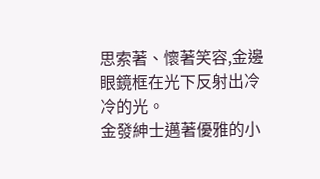思索著、懷著笑容,金邊眼鏡框在光下反射出冷冷的光。
金發紳士邁著優雅的小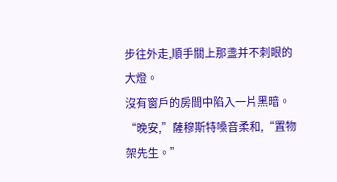步往外走,順手關上那盞并不刺眼的大燈。
沒有窗戶的房間中陷入一片黑暗。
“晚安,”薩穆斯特嗓音柔和,“置物架先生。”